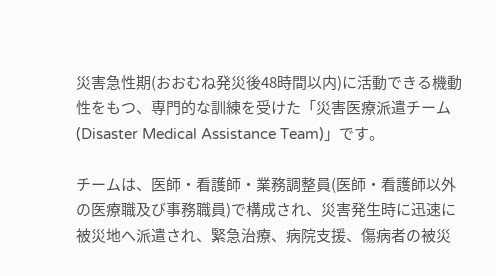災害急性期(おおむね発災後48時間以内)に活動できる機動性をもつ、専門的な訓練を受けた「災害医療派遣チーム(Disaster Medical Assistance Team)」です。

チームは、医師・看護師・業務調整員(医師・看護師以外の医療職及び事務職員)で構成され、災害発生時に迅速に被災地へ派遣され、緊急治療、病院支援、傷病者の被災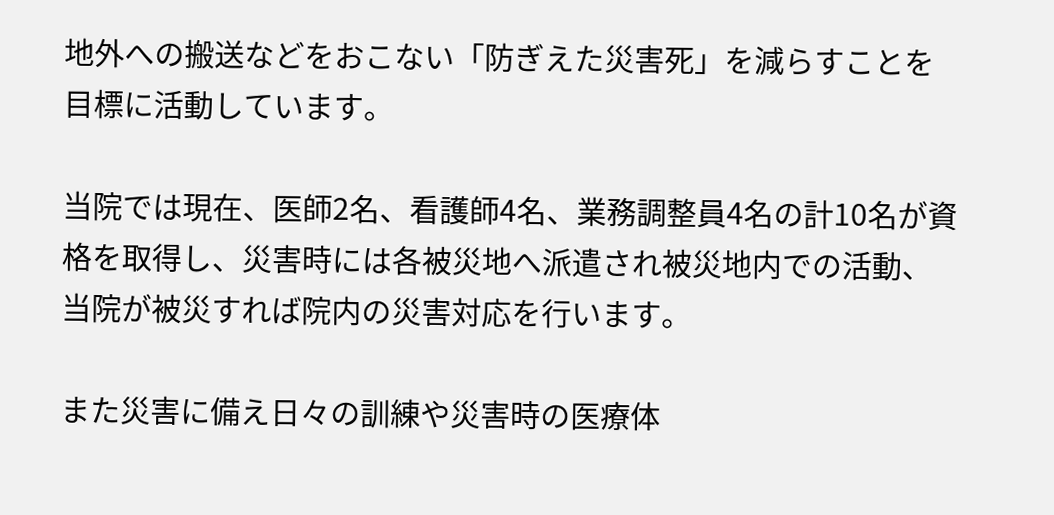地外への搬送などをおこない「防ぎえた災害死」を減らすことを目標に活動しています。

当院では現在、医師2名、看護師4名、業務調整員4名の計10名が資格を取得し、災害時には各被災地へ派遣され被災地内での活動、当院が被災すれば院内の災害対応を行います。

また災害に備え日々の訓練や災害時の医療体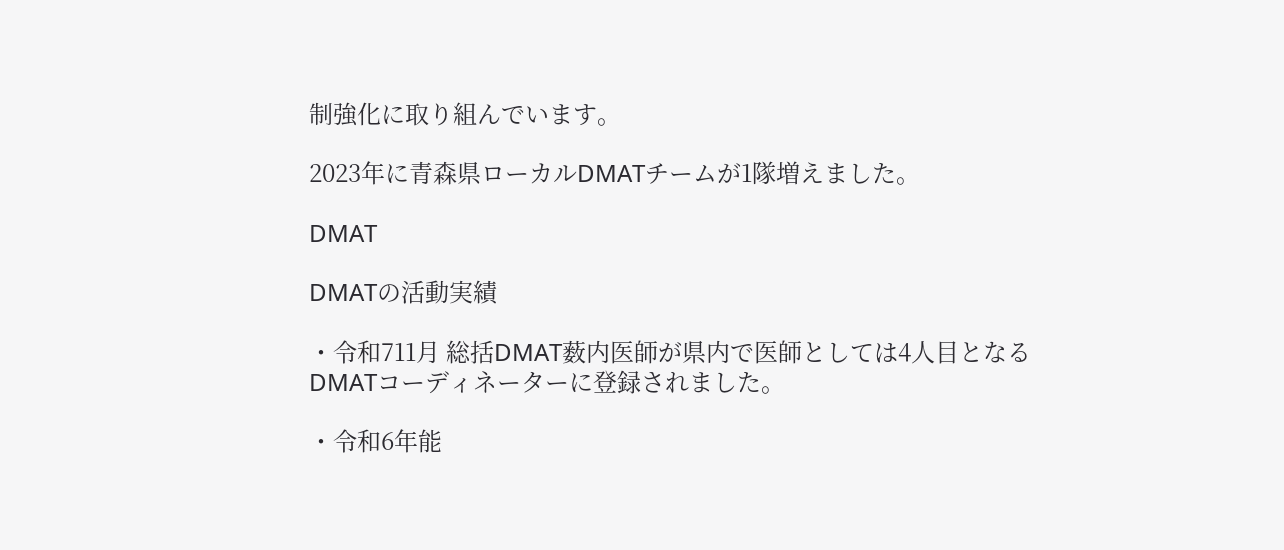制強化に取り組んでいます。

2023年に青森県ローカルDMATチームが1隊増えました。

DMAT

DMATの活動実績

・令和711月 総括DMAT薮内医師が県内で医師としては4人目となるDMATコーディネーターに登録されました。

・令和6年能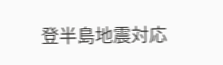登半島地震対応